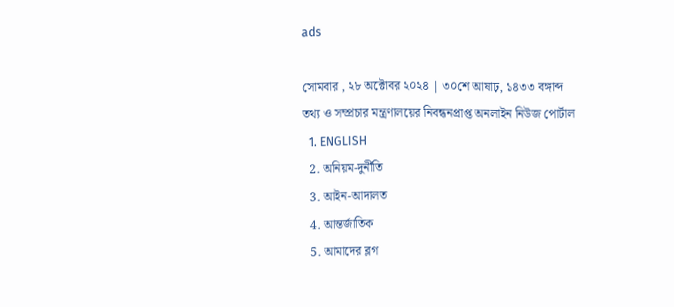ads

সোমবার , ২৮ অক্টোবর ২০২৪ | ৩০শে আষাঢ়, ১৪৩৩ বঙ্গাব্দ
তথ্য ও সম্প্রচার মন্ত্রণালয়ের নিবন্ধনপ্রাপ্ত অনলাইন নিউজ পোর্টাল
  1. ENGLISH
  2. অনিয়ম-দুর্নীতি
  3. আইন-আদালত
  4. আন্তর্জাতিক
  5. আমাদের ব্লগ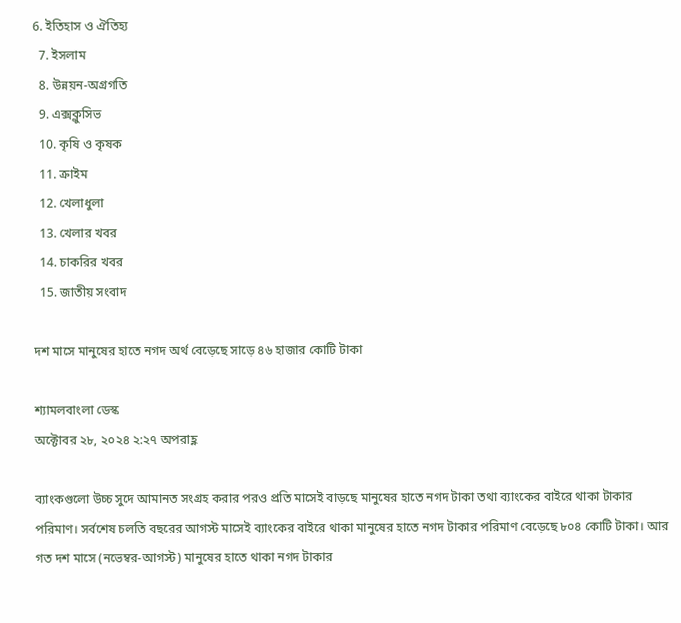6. ইতিহাস ও ঐতিহ্য
  7. ইসলাম
  8. উন্নয়ন-অগ্রগতি
  9. এক্সক্লুসিভ
  10. কৃষি ও কৃষক
  11. ক্রাইম
  12. খেলাধুলা
  13. খেলার খবর
  14. চাকরির খবর
  15. জাতীয় সংবাদ

দশ মাসে মানুষের হাতে নগদ অর্থ বেড়েছে সাড়ে ৪৬ হাজার কোটি টাকা

শ্যামলবাংলা ডেস্ক
অক্টোবর ২৮, ২০২৪ ২:২৭ অপরাহ্ণ

ব্যাংকগুলো উচ্চ সুদে আমানত সংগ্রহ করার পরও প্রতি মাসেই বাড়ছে মানুষের হাতে নগদ টাকা তথা ব্যাংকের বাইরে থাকা টাকার পরিমাণ। সর্বশেষ চলতি বছরের আগস্ট মাসেই ব্যাংকের বাইরে থাকা মানুষের হাতে নগদ টাকার পরিমাণ বেড়েছে ৮০৪ কোটি টাকা। আর গত দশ মাসে (নভেম্বর-আগস্ট) মানুষের হাতে থাকা নগদ টাকার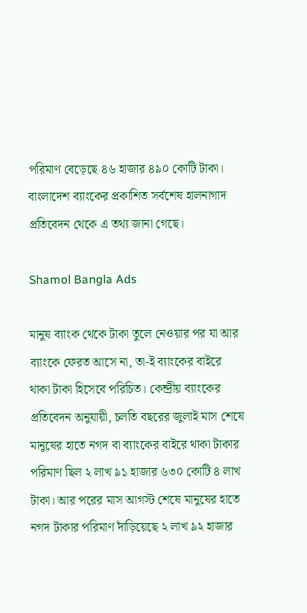পরিমাণ বেড়েছে ৪৬ হাজার ৪৯০ কোটি টাকা। বাংলাদেশ ব্যাংকের প্রকাশিত সর্বশেষ হালনাগাদ প্রতিবেদন থেকে এ তথ্য জানা গেছে।

Shamol Bangla Ads

মানুষ ব্যাংক থেকে টাকা তুলে নেওয়ার পর যা আর ব্যাংকে ফেরত আসে না, তা-ই ব্যাংকের বাইরে থাকা টাকা হিসেবে পরিচিত। কেন্দ্রীয় ব্যাংকের প্রতিবেদন অনুযায়ী, চলতি বছরের জুলাই মাস শেষে মানুষের হাতে নগদ বা ব্যাংকের বাইরে থাকা টাকার পরিমাণ ছিল ২ লাখ ৯১ হাজার ৬৩০ কোটি ৪ লাখ টাকা। আর পরের মাস আগস্ট শেষে মানুষের হাতে নগদ টাকার পরিমাণ দাঁড়িয়েছে ২ লাখ ৯২ হাজার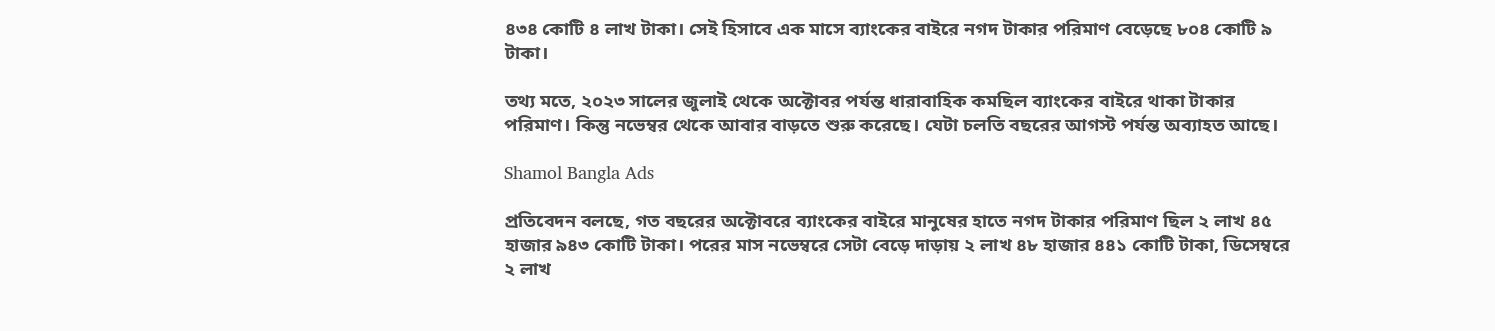৪৩৪ কোটি ৪ লাখ টাকা। সেই হিসাবে এক মাসে ব্যাংকের বাইরে নগদ টাকার পরিমাণ বেড়েছে ৮০৪ কোটি ৯ টাকা।

তথ্য মতে, ২০২৩ সালের জুলাই থেকে অক্টোবর পর্যন্ত ধারাবাহিক কমছিল ব্যাংকের বাইরে থাকা টাকার পরিমাণ। কিন্তু নভেম্বর থেকে আবার বাড়তে শুরু করেছে। যেটা চলতি বছরের আগস্ট পর্যন্ত অব্যাহত আছে।

Shamol Bangla Ads

প্রতিবেদন বলছে, গত বছরের অক্টোবরে ব্যাংকের বাইরে মানুষের হাতে নগদ টাকার পরিমাণ ছিল ২ লাখ ৪৫ হাজার ৯৪৩ কোটি টাকা। পরের মাস নভেম্বরে সেটা বেড়ে দাড়ায় ২ লাখ ৪৮ হাজার ৪৪১ কোটি টাকা, ডিসেম্বরে ২ লাখ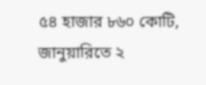৫৪ হাজার ৮৬০ কোটি, জানুয়ারিতে ২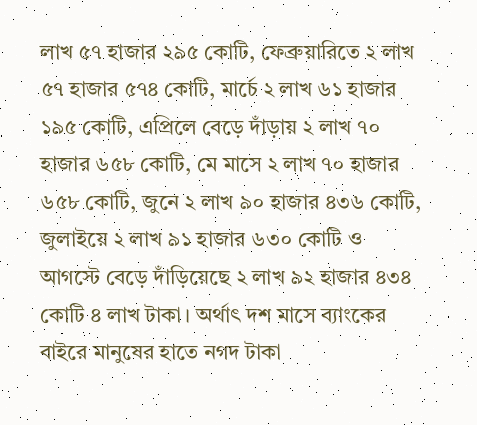লাখ ৫৭ হাজার ২৯৫ কোটি, ফেব্রুয়ারিতে ২ লাখ ৫৭ হাজার ৫৭৪ কোটি, মার্চে ২ লাখ ৬১ হাজার ১৯৫ কোটি, এপ্রিলে বেড়ে দাঁড়ায় ২ লাখ ৭০ হাজার ৬৫৮ কোটি, মে মাসে ২ লাখ ৭০ হাজার ৬৫৮ কোটি, জুনে ২ লাখ ৯০ হাজার ৪৩৬ কোটি, জুলাইয়ে ২ লাখ ৯১ হাজার ৬৩০ কোটি ও আগস্টে বেড়ে দাঁড়িয়েছে ২ লাখ ৯২ হাজার ৪৩৪ কোটি ৪ লাখ টাকা। অর্থাৎ দশ মাসে ব্যাংকের বাইরে মানুষের হাতে নগদ টাকা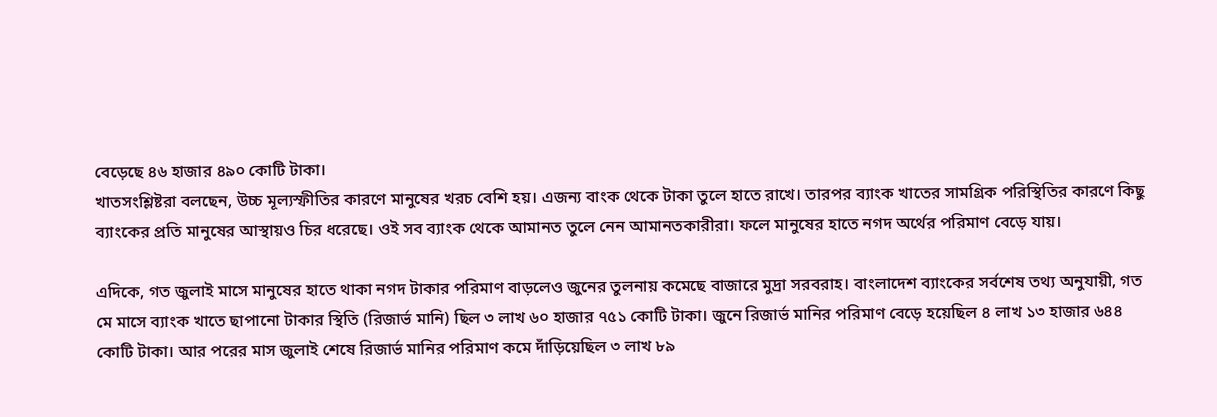বেড়েছে ৪৬ হাজার ৪৯০ কোটি টাকা।
খাতসংশ্লিষ্টরা বলছেন, উচ্চ মূল্যস্ফীতির কারণে মানুষের খরচ বেশি হয়। এজন্য বাংক থেকে টাকা তুলে হাতে রাখে। তারপর ব্যাংক খাতের সামগ্রিক পরিস্থিতির কারণে কিছু ব্যাংকের প্রতি মানুষের আস্থায়ও চির ধরেছে। ওই সব ব্যাংক থেকে আমানত তুলে নেন আমানতকারীরা। ফলে মানুষের হাতে নগদ অর্থের পরিমাণ বেড়ে যায়।

এদিকে, গত জুলাই মাসে মানুষের হাতে থাকা নগদ টাকার পরিমাণ বাড়লেও জুনের তুলনায় কমেছে বাজারে মুদ্রা সরবরাহ। বাংলাদেশ ব্যাংকের সর্বশেষ তথ্য অনুযায়ী, গত মে মাসে ব্যাংক খাতে ছাপানো টাকার স্থিতি (রিজার্ভ মানি) ছিল ৩ লাখ ৬০ হাজার ৭৫১ কোটি টাকা। জুনে রিজার্ভ মানির পরিমাণ বেড়ে হয়েছিল ৪ লাখ ১৩ হাজার ৬৪৪ কোটি টাকা। আর পরের মাস জুলাই শেষে রিজার্ভ মানির পরিমাণ কমে দাঁড়িয়েছিল ৩ লাখ ৮৯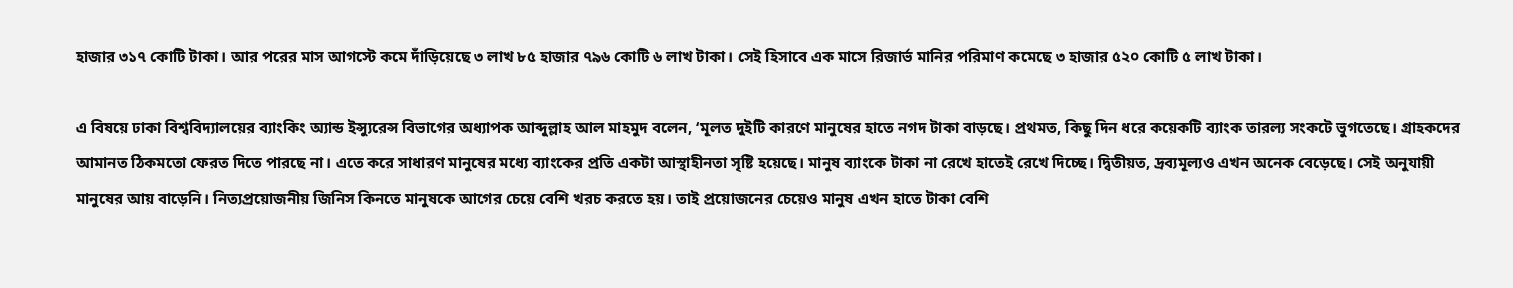হাজার ৩১৭ কোটি টাকা। আর পরের মাস আগস্টে কমে দাঁড়িয়েছে ৩ লাখ ৮৫ হাজার ৭৯৬ কোটি ৬ লাখ টাকা। সেই হিসাবে এক মাসে রিজার্ভ মানির পরিমাণ কমেছে ৩ হাজার ৫২০ কোটি ৫ লাখ টাকা।

এ বিষয়ে ঢাকা বিশ্ববিদ্যালয়ের ব্যাংকিং অ্যান্ড ইন্স্যুরেন্স বিভাগের অধ্যাপক আব্দুল্লাহ আল মাহমুদ বলেন, ‘মূলত দুইটি কারণে মানুষের হাতে নগদ টাকা বাড়ছে। প্রথমত, কিছু দিন ধরে কয়েকটি ব্যাংক তারল্য সংকটে ভুগতেছে। গ্রাহকদের আমানত ঠিকমতো ফেরত দিতে পারছে না। এতে করে সাধারণ মানুষের মধ্যে ব্যাংকের প্রতি একটা আস্থাহীনতা সৃষ্টি হয়েছে। মানুষ ব্যাংকে টাকা না রেখে হাতেই রেখে দিচ্ছে। দ্বিতীয়ত, দ্রব্যমূল্যও এখন অনেক বেড়েছে। সেই অনুযায়ী মানুষের আয় বাড়েনি। নিত্যপ্রয়োজনীয় জিনিস কিনতে মানুষকে আগের চেয়ে বেশি খরচ করতে হয়। তাই প্রয়োজনের চেয়েও মানুষ এখন হাতে টাকা বেশি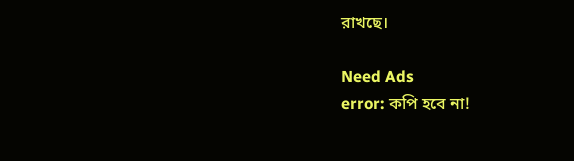রাখছে।

Need Ads
error: কপি হবে না!